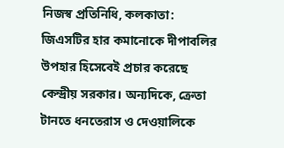নিজস্ব প্রতিনিধি, কলকাতা: জিএসটির হার কমানোকে দীপাবলির উপহার হিসেবেই প্রচার করেছে কেন্দ্রীয় সরকার। অন্যদিকে, ক্রেতা টানতে ধনতেরাস ও দেওয়ালিকে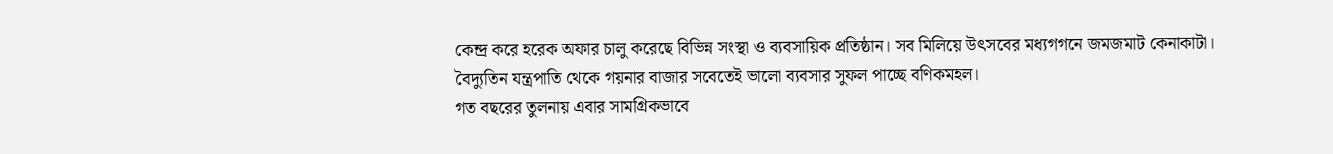কেন্দ্র করে হরেক অফার চালু করেছে বিভিন্ন সংস্থা ও ব্যবসায়িক প্রতিষ্ঠান। সব মিলিয়ে উৎসবের মধ্যগগনে জমজমাট কেনাকাটা। বৈদ্যুতিন যন্ত্রপাতি থেকে গয়নার বাজার সবেতেই ভালো ব্যবসার সুফল পাচ্ছে বণিকমহল।
গত বছরের তুলনায় এবার সামগ্রিকভাবে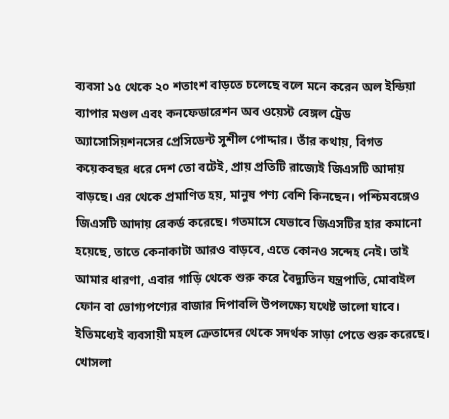ব্যবসা ১৫ থেকে ২০ শতাংশ বাড়তে চলেছে বলে মনে করেন অল ইন্ডিয়া ব্যাপার মণ্ডল এবং কনফেডারেশন অব ওয়েস্ট বেঙ্গল ট্রেড অ্যাসোসিয়শনসের প্রেসিডেন্ট সুশীল পোদ্দার। তাঁর কথায়, বিগত কয়েকবছর ধরে দেশ তো বটেই, প্রায় প্রতিটি রাজ্যেই জিএসটি আদায় বাড়ছে। এর থেকে প্রমাণিত হয়, মানুষ পণ্য বেশি কিনছেন। পশ্চিমবঙ্গেও জিএসটি আদায় রেকর্ড করেছে। গতমাসে যেভাবে জিএসটির হার কমানো হয়েছে, তাতে কেনাকাটা আরও বাড়বে, এতে কোনও সন্দেহ নেই। তাই আমার ধারণা, এবার গাড়ি থেকে শুরু করে বৈদ্যুতিন যন্ত্রপাতি, মোবাইল ফোন বা ভোগ্যপণ্যের বাজার দিপাবলি উপলক্ষ্যে যথেষ্ট ভালো যাবে। ইতিমধ্যেই ব্যবসায়ী মহল ক্রেতাদের থেকে সদর্থক সাড়া পেতে শুরু করেছে।
খোসলা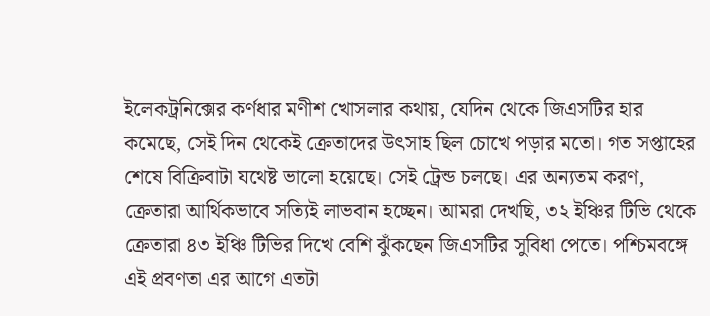ইলেকট্রনিক্সের কর্ণধার মণীশ খোসলার কথায়, যেদিন থেকে জিএসটির হার কমেছে, সেই দিন থেকেই ক্রেতাদের উৎসাহ ছিল চোখে পড়ার মতো। গত সপ্তাহের শেষে বিক্রিবাটা যথেষ্ট ভালো হয়েছে। সেই ট্রেন্ড চলছে। এর অন্যতম করণ, ক্রেতারা আর্থিকভাবে সত্যিই লাভবান হচ্ছেন। আমরা দেখছি, ৩২ ইঞ্চির টিভি থেকে ক্রেতারা ৪৩ ইঞ্চি টিভির দিখে বেশি ঝুঁকছেন জিএসটির সুবিধা পেতে। পশ্চিমবঙ্গে এই প্রবণতা এর আগে এতটা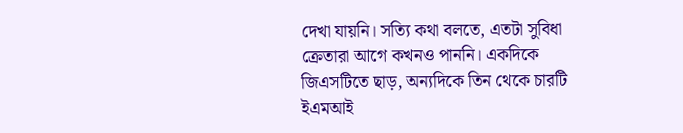দেখা যায়নি। সত্যি কথা বলতে, এতটা সুবিধা ক্রেতারা আগে কখনও পাননি। একদিকে জিএসটিতে ছাড়, অন্যদিকে তিন থেকে চারটি ইএমআই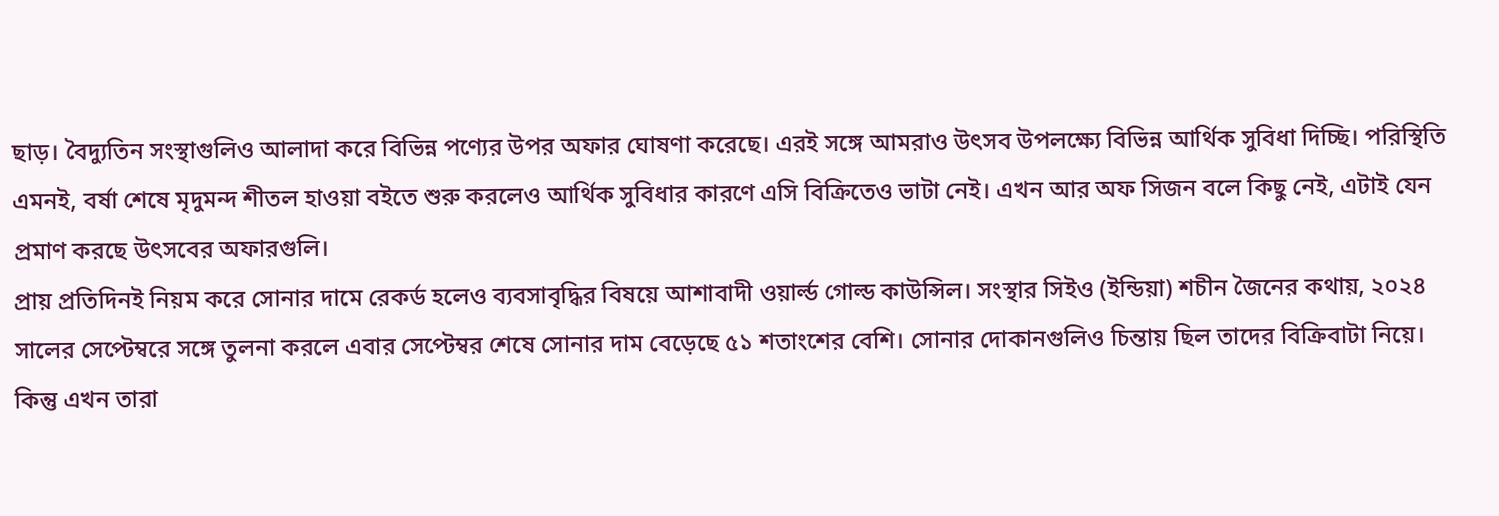ছাড়। বৈদ্যুতিন সংস্থাগুলিও আলাদা করে বিভিন্ন পণ্যের উপর অফার ঘোষণা করেছে। এরই সঙ্গে আমরাও উৎসব উপলক্ষ্যে বিভিন্ন আর্থিক সুবিধা দিচ্ছি। পরিস্থিতি এমনই, বর্ষা শেষে মৃদুমন্দ শীতল হাওয়া বইতে শুরু করলেও আর্থিক সুবিধার কারণে এসি বিক্রিতেও ভাটা নেই। এখন আর অফ সিজন বলে কিছু নেই, এটাই যেন প্রমাণ করছে উৎসবের অফারগুলি।
প্রায় প্রতিদিনই নিয়ম করে সোনার দামে রেকর্ড হলেও ব্যবসাবৃদ্ধির বিষয়ে আশাবাদী ওয়ার্ল্ড গোল্ড কাউন্সিল। সংস্থার সিইও (ইন্ডিয়া) শচীন জৈনের কথায়, ২০২৪ সালের সেপ্টেম্বরে সঙ্গে তুলনা করলে এবার সেপ্টেম্বর শেষে সোনার দাম বেড়েছে ৫১ শতাংশের বেশি। সোনার দোকানগুলিও চিন্তায় ছিল তাদের বিক্রিবাটা নিয়ে। কিন্তু এখন তারা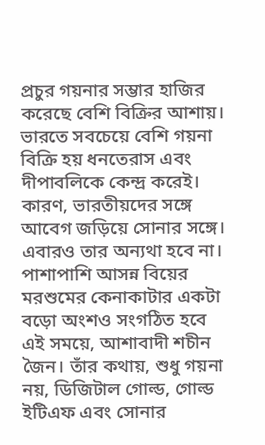প্রচুর গয়নার সম্ভার হাজির করেছে বেশি বিক্রির আশায়। ভারতে সবচেয়ে বেশি গয়না বিক্রি হয় ধনতেরাস এবং দীপাবলিকে কেন্দ্র করেই। কারণ, ভারতীয়দের সঙ্গে আবেগ জড়িয়ে সোনার সঙ্গে। এবারও তার অন্যথা হবে না। পাশাপাশি আসন্ন বিয়ের মরশুমের কেনাকাটার একটা বড়ো অংশও সংগঠিত হবে এই সময়ে, আশাবাদী শচীন জৈন। তাঁর কথায়, শুধু গয়না নয়, ডিজিটাল গোল্ড, গোল্ড ইটিএফ এবং সোনার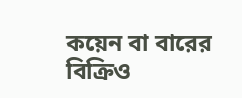কয়েন বা বারের বিক্রিও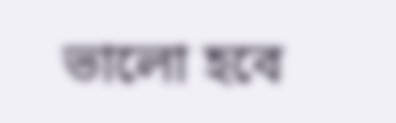ভালো হবে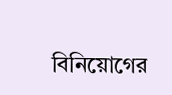বিনিয়োগের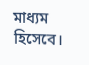মাধ্যম হিসেবে।